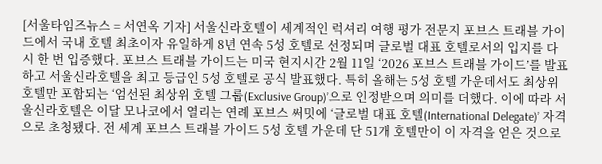[서울타임즈뉴스 = 서연옥 기자] 서울신라호텔이 세계적인 럭셔리 여행 평가 전문지 포브스 트래블 가이드에서 국내 호텔 최초이자 유일하게 8년 연속 5성 호텔로 선정되며 글로벌 대표 호텔로서의 입지를 다시 한 번 입증했다. 포브스 트래블 가이드는 미국 현지시간 2월 11일 ‘2026 포브스 트래블 가이드’를 발표하고 서울신라호텔을 최고 등급인 5성 호텔로 공식 발표했다. 특히 올해는 5성 호텔 가운데서도 최상위 호텔만 포함되는 ‘엄선된 최상위 호텔 그룹(Exclusive Group)’으로 인정받으며 의미를 더했다. 이에 따라 서울신라호텔은 이달 모나코에서 열리는 연례 포브스 써밋에 ‘글로벌 대표 호텔(International Delegate)’ 자격으로 초청됐다. 전 세계 포브스 트래블 가이드 5성 호텔 가운데 단 51개 호텔만이 이 자격을 얻은 것으로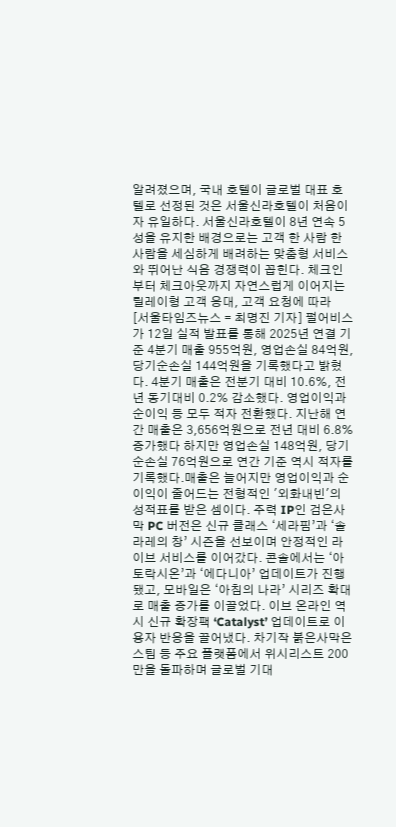알려졌으며, 국내 호텔이 글로벌 대표 호텔로 선정된 것은 서울신라호텔이 처음이자 유일하다. 서울신라호텔이 8년 연속 5성을 유지한 배경으로는 고객 한 사람 한 사람을 세심하게 배려하는 맞춤형 서비스와 뛰어난 식음 경쟁력이 꼽힌다. 체크인부터 체크아웃까지 자연스럽게 이어지는 릴레이형 고객 응대, 고객 요청에 따라
[서울타임즈뉴스 = 최명진 기자] 펄어비스가 12일 실적 발표를 통해 2025년 연결 기준 4분기 매출 955억원, 영업손실 84억원, 당기순손실 144억원을 기록했다고 밝혔다. 4분기 매출은 전분기 대비 10.6%, 전년 동기대비 0.2% 감소했다. 영업이익과 순이익 등 모두 적자 전환했다. 지난해 연간 매출은 3,656억원으로 전년 대비 6.8% 증가했다 하지만 영업손실 148억원, 당기순손실 76억원으로 연간 기준 역시 적자를 기록했다.매출은 늘어지만 영업이익과 순이익이 줄어드는 전형적인 '외화내빈'의 성적표를 받은 셈이다. 주력 IP인 검은사막 PC 버전은 신규 클래스 ‘세라핌’과 ‘솔라레의 창’ 시즌을 선보이며 안정적인 라이브 서비스를 이어갔다. 콘솔에서는 ‘아토락시온’과 ‘에다니아’ 업데이트가 진행됐고, 모바일은 ‘아침의 나라’ 시리즈 확대로 매출 증가를 이끌었다. 이브 온라인 역시 신규 확장팩 ‘Catalyst’ 업데이트로 이용자 반응을 끌어냈다. 차기작 붉은사막은 스팀 등 주요 플랫폼에서 위시리스트 200만을 돌파하며 글로벌 기대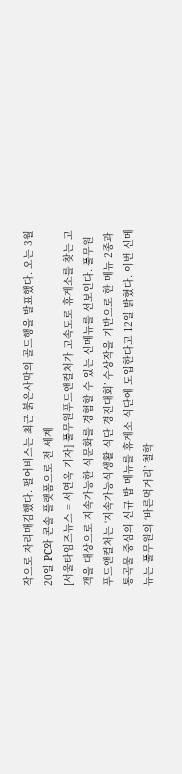작으로 자리매김했다. 펄어비스는 최근 붉은사막의 골드행을 발표했다. 오는 3월 20일 PC와 콘솔 플랫폼으로 전 세계
[서울타임즈뉴스 = 서연옥 기자] 풀무원푸드앤컬처가 고속도로 휴게소를 찾는 고객을 대상으로 지속가능한 식문화를 경험할 수 있는 신메뉴를 선보인다. 풀무원푸드앤컬처는 ‘지속가능식생활 식단 경진대회’ 수상작을 기반으로 한 메뉴 2종과 통곡물 중심의 신규 밥 메뉴를 휴게소 식단에 도입한다고 12일 밝혔다. 이번 신메뉴는 풀무원의 ‘바른먹거리’ 철학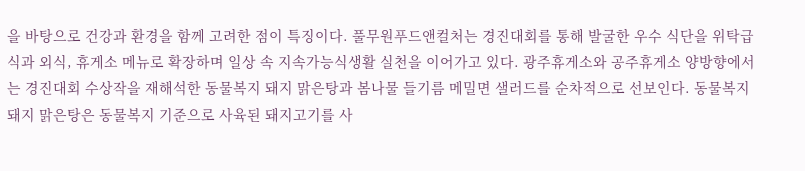을 바탕으로 건강과 환경을 함께 고려한 점이 특징이다. 풀무원푸드앤컬처는 경진대회를 통해 발굴한 우수 식단을 위탁급식과 외식, 휴게소 메뉴로 확장하며 일상 속 지속가능식생활 실천을 이어가고 있다. 광주휴게소와 공주휴게소 양방향에서는 경진대회 수상작을 재해석한 동물복지 돼지 맑은탕과 봄나물 들기름 메밀면 샐러드를 순차적으로 선보인다. 동물복지 돼지 맑은탕은 동물복지 기준으로 사육된 돼지고기를 사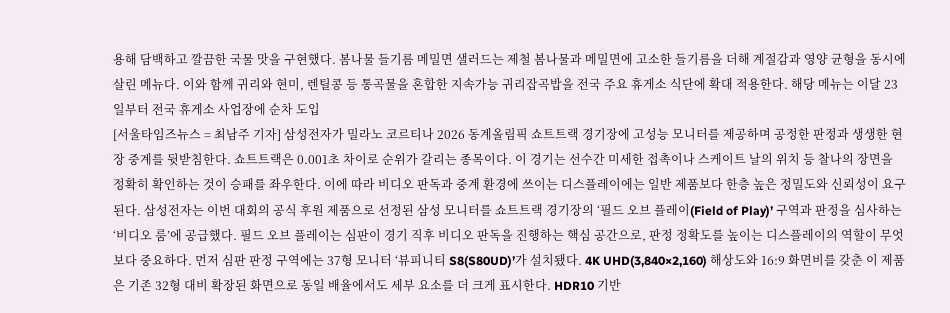용해 담백하고 깔끔한 국물 맛을 구현했다. 봄나물 들기름 메밀면 샐러드는 제철 봄나물과 메밀면에 고소한 들기름을 더해 계절감과 영양 균형을 동시에 살린 메뉴다. 이와 함께 귀리와 현미, 렌틸콩 등 통곡물을 혼합한 지속가능 귀리잡곡밥을 전국 주요 휴게소 식단에 확대 적용한다. 해당 메뉴는 이달 23일부터 전국 휴게소 사업장에 순차 도입
[서울타임즈뉴스 = 최남주 기자] 삼성전자가 밀라노 코르티나 2026 동계올림픽 쇼트트랙 경기장에 고성능 모니터를 제공하며 공정한 판정과 생생한 현장 중계를 뒷받침한다. 쇼트트랙은 0.001초 차이로 순위가 갈리는 종목이다. 이 경기는 선수간 미세한 접촉이나 스케이트 날의 위치 등 찰나의 장면을 정확히 확인하는 것이 승패를 좌우한다. 이에 따라 비디오 판독과 중계 환경에 쓰이는 디스플레이에는 일반 제품보다 한층 높은 정밀도와 신뢰성이 요구된다. 삼성전자는 이번 대회의 공식 후원 제품으로 선정된 삼성 모니터를 쇼트트랙 경기장의 ‘필드 오브 플레이(Field of Play)’ 구역과 판정을 심사하는 ‘비디오 룸’에 공급했다. 필드 오브 플레이는 심판이 경기 직후 비디오 판독을 진행하는 핵심 공간으로, 판정 정확도를 높이는 디스플레이의 역할이 무엇보다 중요하다. 먼저 심판 판정 구역에는 37형 모니터 ‘뷰피니티 S8(S80UD)’가 설치됐다. 4K UHD(3,840×2,160) 해상도와 16:9 화면비를 갖춘 이 제품은 기존 32형 대비 확장된 화면으로 동일 배율에서도 세부 요소를 더 크게 표시한다. HDR10 기반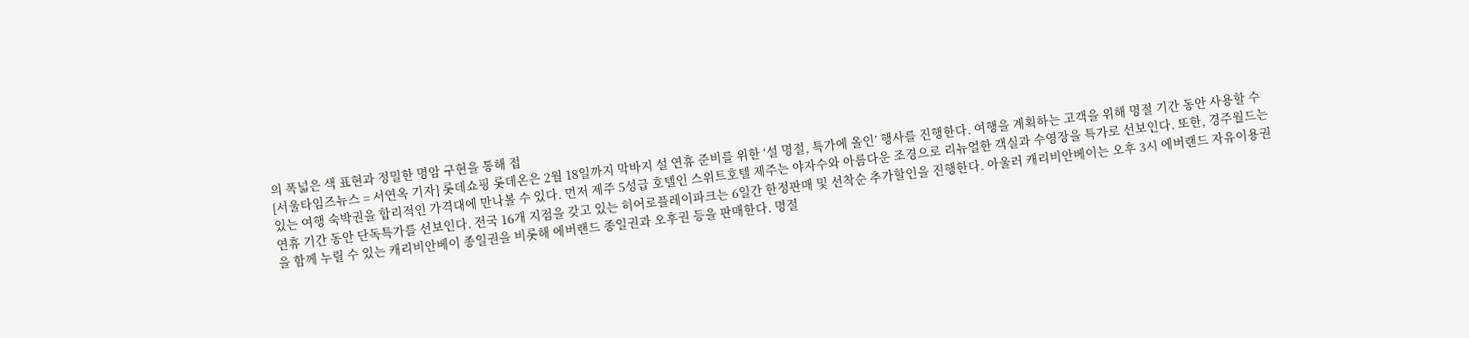의 폭넓은 색 표현과 정밀한 명암 구현을 통해 접
[서울타임즈뉴스 = 서연옥 기자] 롯데쇼핑 롯데온은 2월 18일까지 막바지 설 연휴 준비를 위한 ‘설 명절, 특가에 올인’ 행사를 진행한다. 여행을 계획하는 고객을 위해 명절 기간 동안 사용할 수 있는 여행 숙박권을 합리적인 가격대에 만나볼 수 있다. 먼저 제주 5성급 호텔인 스위트호텔 제주는 야자수와 아름다운 조경으로 리뉴얼한 객실과 수영장을 특가로 선보인다. 또한, 경주월드는 연휴 기간 동안 단독특가를 선보인다. 전국 16개 지점을 갖고 있는 히어로플레이파크는 6일간 한정판매 및 선착순 추가할인을 진행한다. 아울러 캐리비안베이는 오후 3시 에버랜드 자유이용권을 함께 누릴 수 있는 캐리비안베이 종일권을 비롯해 에버랜드 종일권과 오후권 등을 판매한다. 명절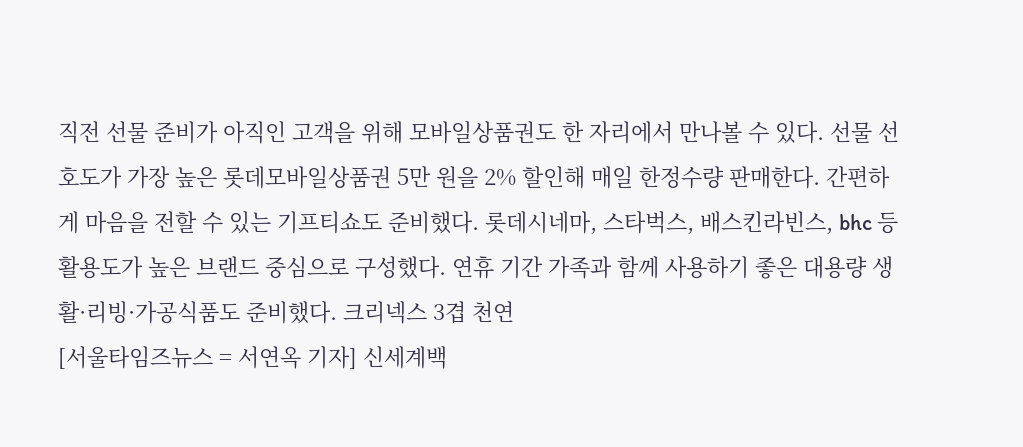직전 선물 준비가 아직인 고객을 위해 모바일상품권도 한 자리에서 만나볼 수 있다. 선물 선호도가 가장 높은 롯데모바일상품권 5만 원을 2% 할인해 매일 한정수량 판매한다. 간편하게 마음을 전할 수 있는 기프티쇼도 준비했다. 롯데시네마, 스타벅스, 배스킨라빈스, bhc 등 활용도가 높은 브랜드 중심으로 구성했다. 연휴 기간 가족과 함께 사용하기 좋은 대용량 생활·리빙·가공식품도 준비했다. 크리넥스 3겹 천연
[서울타임즈뉴스 = 서연옥 기자] 신세계백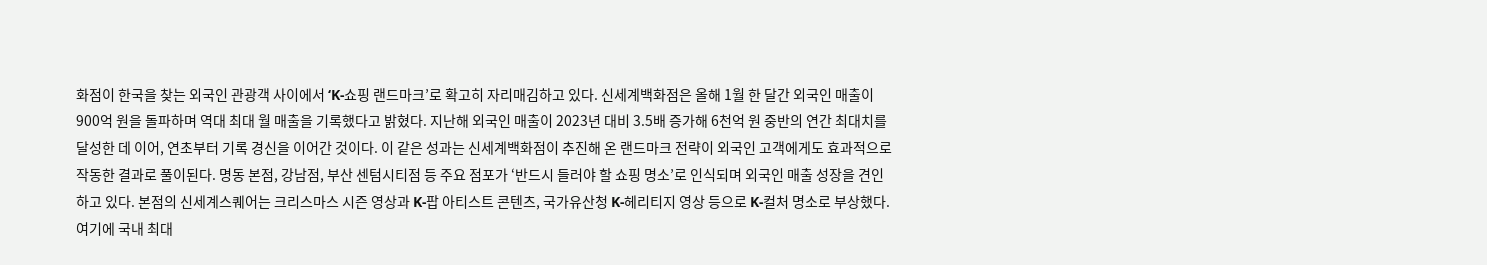화점이 한국을 찾는 외국인 관광객 사이에서 ‘K-쇼핑 랜드마크’로 확고히 자리매김하고 있다. 신세계백화점은 올해 1월 한 달간 외국인 매출이 900억 원을 돌파하며 역대 최대 월 매출을 기록했다고 밝혔다. 지난해 외국인 매출이 2023년 대비 3.5배 증가해 6천억 원 중반의 연간 최대치를 달성한 데 이어, 연초부터 기록 경신을 이어간 것이다. 이 같은 성과는 신세계백화점이 추진해 온 랜드마크 전략이 외국인 고객에게도 효과적으로 작동한 결과로 풀이된다. 명동 본점, 강남점, 부산 센텀시티점 등 주요 점포가 ‘반드시 들러야 할 쇼핑 명소’로 인식되며 외국인 매출 성장을 견인하고 있다. 본점의 신세계스퀘어는 크리스마스 시즌 영상과 K-팝 아티스트 콘텐츠, 국가유산청 K-헤리티지 영상 등으로 K-컬처 명소로 부상했다. 여기에 국내 최대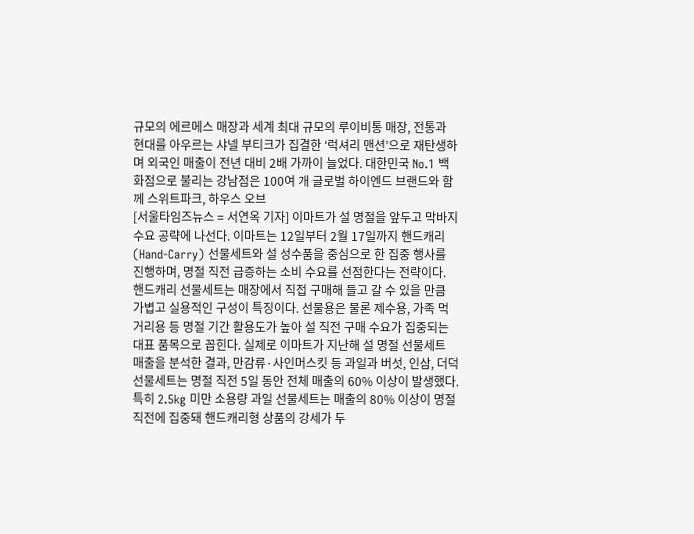규모의 에르메스 매장과 세계 최대 규모의 루이비통 매장, 전통과 현대를 아우르는 샤넬 부티크가 집결한 ‘럭셔리 맨션’으로 재탄생하며 외국인 매출이 전년 대비 2배 가까이 늘었다. 대한민국 No.1 백화점으로 불리는 강남점은 100여 개 글로벌 하이엔드 브랜드와 함께 스위트파크, 하우스 오브
[서울타임즈뉴스 = 서연옥 기자] 이마트가 설 명절을 앞두고 막바지 수요 공략에 나선다. 이마트는 12일부터 2월 17일까지 핸드캐리(Hand-Carry) 선물세트와 설 성수품을 중심으로 한 집중 행사를 진행하며, 명절 직전 급증하는 소비 수요를 선점한다는 전략이다. 핸드캐리 선물세트는 매장에서 직접 구매해 들고 갈 수 있을 만큼 가볍고 실용적인 구성이 특징이다. 선물용은 물론 제수용, 가족 먹거리용 등 명절 기간 활용도가 높아 설 직전 구매 수요가 집중되는 대표 품목으로 꼽힌다. 실제로 이마트가 지난해 설 명절 선물세트 매출을 분석한 결과, 만감류·사인머스킷 등 과일과 버섯, 인삼, 더덕 선물세트는 명절 직전 5일 동안 전체 매출의 60% 이상이 발생했다. 특히 2.5kg 미만 소용량 과일 선물세트는 매출의 80% 이상이 명절 직전에 집중돼 핸드캐리형 상품의 강세가 두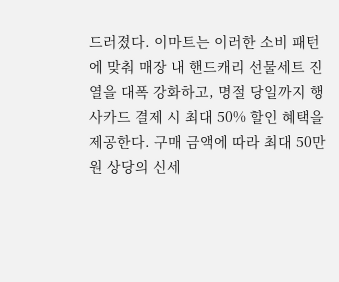드러졌다. 이마트는 이러한 소비 패턴에 맞춰 매장 내 핸드캐리 선물세트 진열을 대폭 강화하고, 명절 당일까지 행사카드 결제 시 최대 50% 할인 혜택을 제공한다. 구매 금액에 따라 최대 50만원 상당의 신세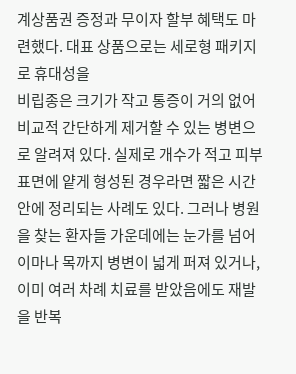계상품권 증정과 무이자 할부 혜택도 마련했다. 대표 상품으로는 세로형 패키지로 휴대성을
비립종은 크기가 작고 통증이 거의 없어 비교적 간단하게 제거할 수 있는 병변으로 알려져 있다. 실제로 개수가 적고 피부 표면에 얕게 형성된 경우라면 짧은 시간 안에 정리되는 사례도 있다. 그러나 병원을 찾는 환자들 가운데에는 눈가를 넘어 이마나 목까지 병변이 넓게 퍼져 있거나, 이미 여러 차례 치료를 받았음에도 재발을 반복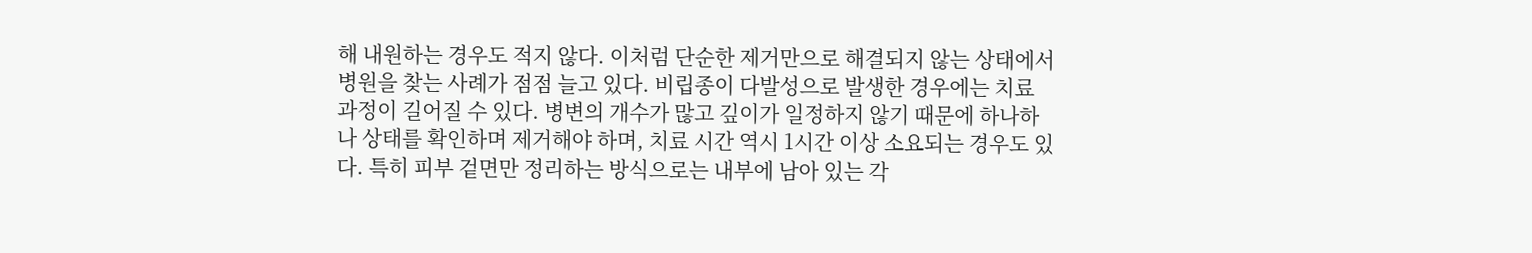해 내원하는 경우도 적지 않다. 이처럼 단순한 제거만으로 해결되지 않는 상태에서 병원을 찾는 사례가 점점 늘고 있다. 비립종이 다발성으로 발생한 경우에는 치료 과정이 길어질 수 있다. 병변의 개수가 많고 깊이가 일정하지 않기 때문에 하나하나 상태를 확인하며 제거해야 하며, 치료 시간 역시 1시간 이상 소요되는 경우도 있다. 특히 피부 겉면만 정리하는 방식으로는 내부에 남아 있는 각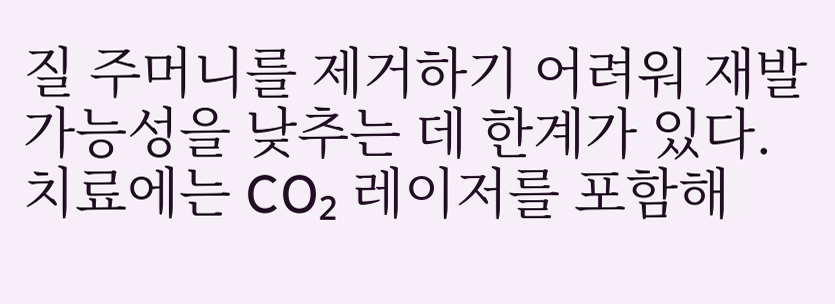질 주머니를 제거하기 어려워 재발 가능성을 낮추는 데 한계가 있다. 치료에는 CO₂ 레이저를 포함해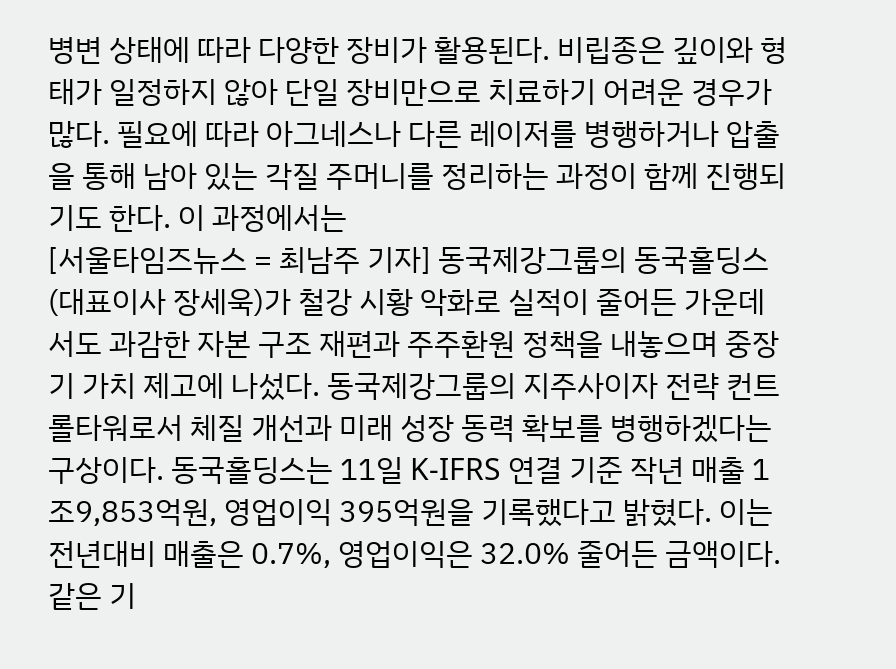병변 상태에 따라 다양한 장비가 활용된다. 비립종은 깊이와 형태가 일정하지 않아 단일 장비만으로 치료하기 어려운 경우가 많다. 필요에 따라 아그네스나 다른 레이저를 병행하거나 압출을 통해 남아 있는 각질 주머니를 정리하는 과정이 함께 진행되기도 한다. 이 과정에서는
[서울타임즈뉴스 = 최남주 기자] 동국제강그룹의 동국홀딩스(대표이사 장세욱)가 철강 시황 악화로 실적이 줄어든 가운데서도 과감한 자본 구조 재편과 주주환원 정책을 내놓으며 중장기 가치 제고에 나섰다. 동국제강그룹의 지주사이자 전략 컨트롤타워로서 체질 개선과 미래 성장 동력 확보를 병행하겠다는 구상이다. 동국홀딩스는 11일 K-IFRS 연결 기준 작년 매출 1조9,853억원, 영업이익 395억원을 기록했다고 밝혔다. 이는 전년대비 매출은 0.7%, 영업이익은 32.0% 줄어든 금액이다. 같은 기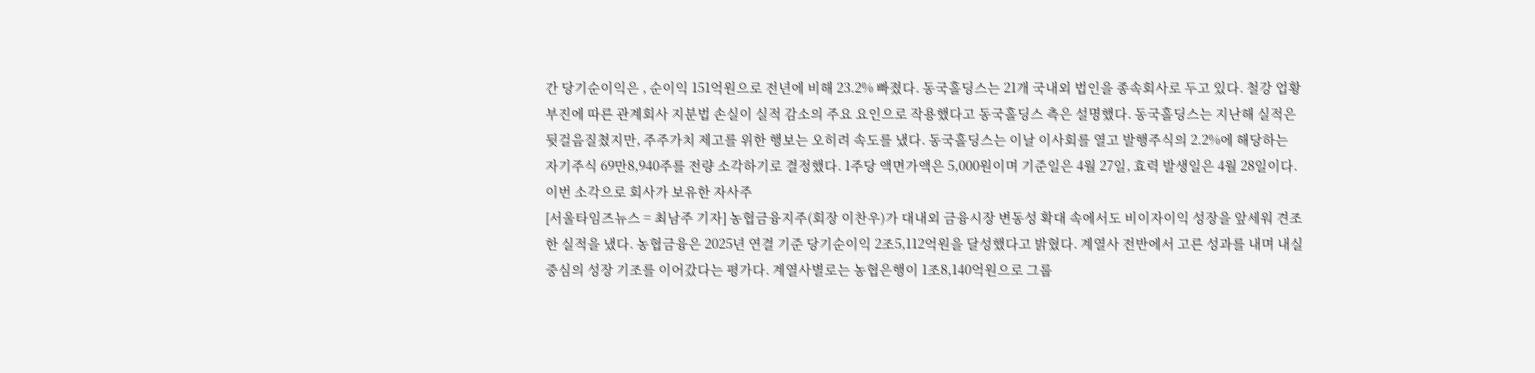간 당기순이익은 , 순이익 151억원으로 전년에 비해 23.2% 빠졌다. 동국홀딩스는 21개 국내외 법인을 종속회사로 두고 있다. 철강 업황 부진에 따른 관계회사 지분법 손실이 실적 감소의 주요 요인으로 작용했다고 동국홀딩스 측은 설명했다. 동국홀딩스는 지난해 실적은 뒷걸음질쳤지만, 주주가치 제고를 위한 행보는 오히려 속도를 냈다. 동국홀딩스는 이날 이사회를 열고 발행주식의 2.2%에 해당하는 자기주식 69만8,940주를 전량 소각하기로 결정했다. 1주당 액면가액은 5,000원이며 기준일은 4월 27일, 효력 발생일은 4월 28일이다. 이번 소각으로 회사가 보유한 자사주
[서울타임즈뉴스 = 최남주 기자] 농협금융지주(회장 이찬우)가 대내외 금융시장 변동성 확대 속에서도 비이자이익 성장을 앞세워 견조한 실적을 냈다. 농협금융은 2025년 연결 기준 당기순이익 2조5,112억원을 달성했다고 밝혔다. 계열사 전반에서 고른 성과를 내며 내실 중심의 성장 기조를 이어갔다는 평가다. 계열사별로는 농협은행이 1조8,140억원으로 그룹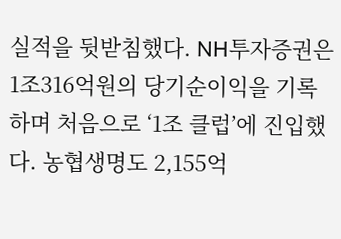실적을 뒷받침했다. NH투자증권은 1조316억원의 당기순이익을 기록하며 처음으로 ‘1조 클럽’에 진입했다. 농협생명도 2,155억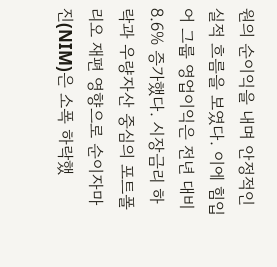원의 순이익을 내며 안정적인 실적 흐름을 보였다. 이에 힘입어 그룹 영업이익은 전년 대비 8.6% 증가했다. 시장금리 하락과 우량자산 중심의 포트폴리오 재편 영향으로 순이자마진(NIM)은 소폭 하락했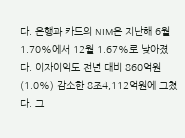다. 은행과 카드의 NIM은 지난해 6월 1.70%에서 12월 1.67%로 낮아졌다. 이자이익도 전년 대비 860억원(1.0%) 감소한 8조4,112억원에 그쳤다. 그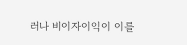러나 비이자이익이 이를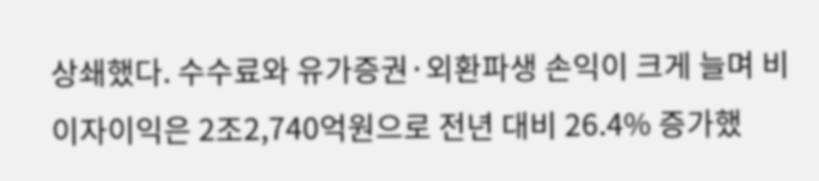상쇄했다. 수수료와 유가증권·외환파생 손익이 크게 늘며 비이자이익은 2조2,740억원으로 전년 대비 26.4% 증가했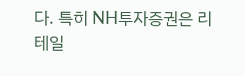다. 특히 NH투자증권은 리테일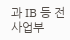과 IB 등 전 사업부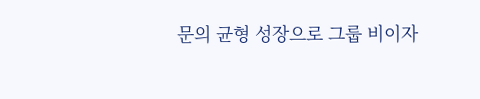문의 균형 성장으로 그룹 비이자